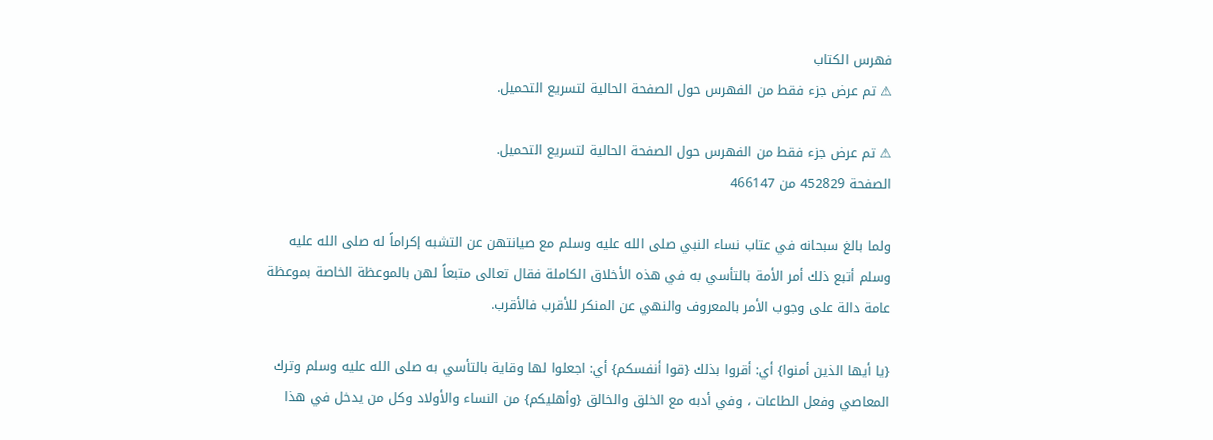فهرس الكتاب
⚠ تم عرض جزء فقط من الفهرس حول الصفحة الحالية لتسريع التحميل.

⚠ تم عرض جزء فقط من الفهرس حول الصفحة الحالية لتسريع التحميل.
الصفحة 452829 من 466147

ولما بالغ سبحانه في عتاب نساء النبي صلى الله عليه وسلم مع صيانتهن عن التشبه إكراماً له صلى الله عليه وسلم أتبع ذلك أمر الأمة بالتأسي به في هذه الأخلاق الكاملة فقال تعالى متبعاً لهن بالموعظة الخاصة بموعظة عامة دالة على وجوب الأمر بالمعروف والنهي عن المنكر للأقرب فالأقرب.

{يا أيها الذين أمنوا} أي: أقروا بذلك {قوا أنفسكم} أي: اجعلوا لها وقاية بالتأسي به صلى الله عليه وسلم وترك المعاصي وفعل الطاعات ، وفي أدبه مع الخلق والخالق {وأهليكم} من النساء والأولاد وكل من يدخل في هذا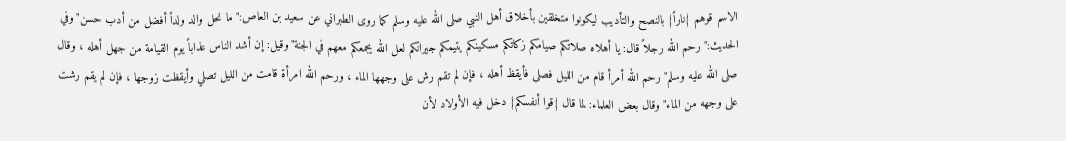الاسم قوهم {ناراً} بالنصح والتأديب ليكونوا متخلقين بأخلاق أهل النبي صلى الله عليه وسلم كما روى الطبراني عن سعيد بن العاص:"ما نحل والد ولداً أفضل من أدب حسن"وفي الحديث:"رحم الله رجلاً قال: يا أهلاه صلاتكم صيامكم زكاتكم مسكينكم يتيمكم جيرانكم لعل الله يجمعكم معهم في الجنة"وقيل: إن أشد الناس عذاباً يوم القيامة من جهل أهله ، وقال صلى الله عليه وسلم"رحم الله أمرأ قام من الليل فصلى فأيقظ أهله ، فإن لم تقم رش على وجهها الماء ، ورحم الله امرأة قامت من الليل تصلي وأيقظت زوجها ، فإن لم يقم رشت على وجهه من الماء"وقال بعض العلماء: لما قال {قوا أنفسكم} دخل فيه الأولاد لأن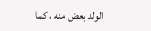الولد بعض منه ، كما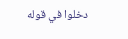دخلوا في قوله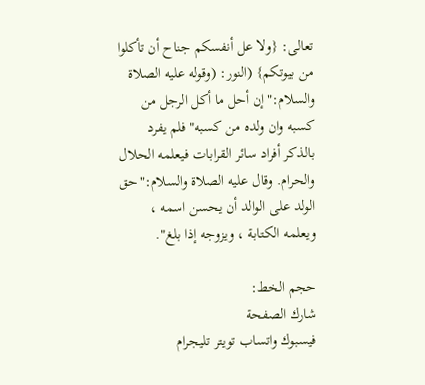تعالى: {ولا عل أنفسكم جناح أن تأكلوا من بيوتكم} (النور: (وقوله عليه الصلاة والسلام:"إن أحل ما أكل الرجل من كسبه وان ولده من كسبه"فلم يفرد بالذكر أفراد سائر القرابات فيعلمه الحلال والحرام. وقال عليه الصلاة والسلام:"حق الولد على الوالد أن يحسن اسمه ، ويعلمه الكتابة ، ويزوجه إذا بلغ".

حجم الخط:
شارك الصفحة
فيسبوك واتساب تويتر تليجرام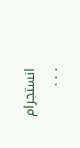انستجرام
. . .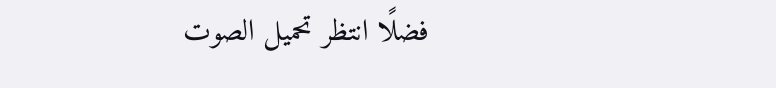فضلًا انتظر تحميل الصوت